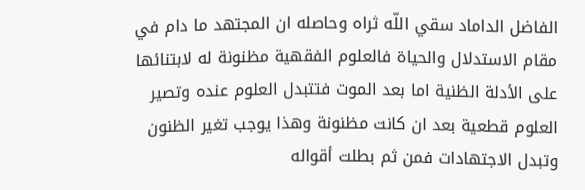الفاضل الداماد سقي اللّه ثراه وحاصله ان المجتهد ما دام في مقام الاستدلال والحياة فالعلوم الفقهية مظنونة له لابتنائها على الأدلة الظنية اما بعد الموت فتتبدل العلوم عنده وتصير العلوم قطعية بعد ان كانت مظنونة وهذا يوجب تغير الظنون وتبدل الاجتهادات فمن ثم بطلت أقواله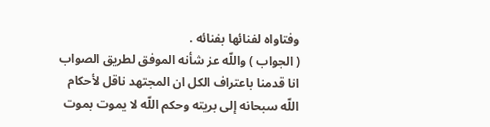وفتاواه لفنائها بفنائه .
( الجواب ) واللّه عز شأنه الموفق لطريق الصواب انا قدمنا باعتراف الكل ان المجتهد ناقل لأحكام اللّه سبحانه إلى بريته وحكم اللّه لا يموت بموت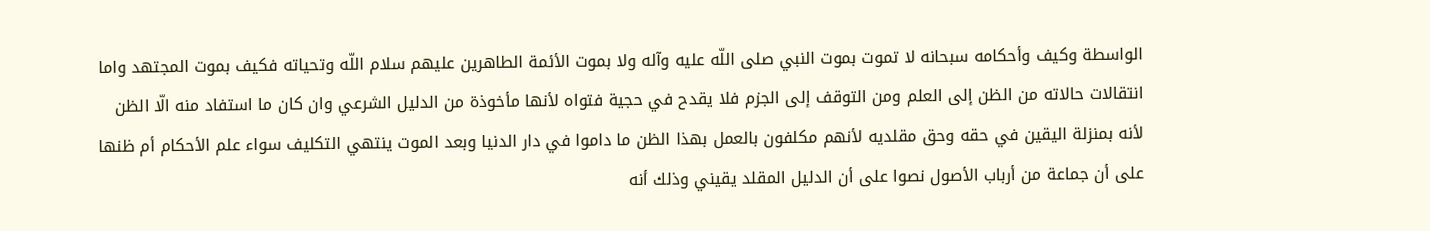الواسطة وكيف وأحكامه سبحانه لا تموت بموت النبي صلى اللّه عليه وآله ولا بموت الأئمة الطاهرين عليهم سلام اللّه وتحياته فكيف بموت المجتهد واما انتقالات حالاته من الظن إلى العلم ومن التوقف إلى الجزم فلا يقدح في حجية فتواه لأنها مأخوذة من الدليل الشرعي وان كان ما استفاد منه الّا الظن لأنه بمنزلة اليقين في حقه وحق مقلديه لأنهم مكلفون بالعمل بهذا الظن ما داموا في دار الدنيا وبعد الموت ينتهي التكليف سواء علم الأحكام أم ظنها على أن جماعة من أرباب الأصول نصوا على أن الدليل المقلد يقيني وذلك أنه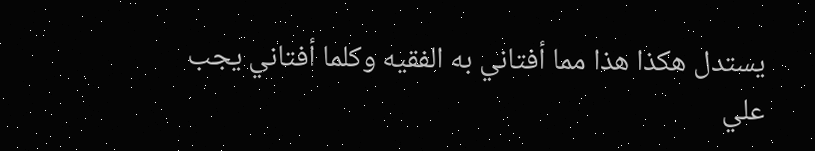يستدل هكذا هذا مما أفتاني به الفقيه وكلما أفتاني يجب علي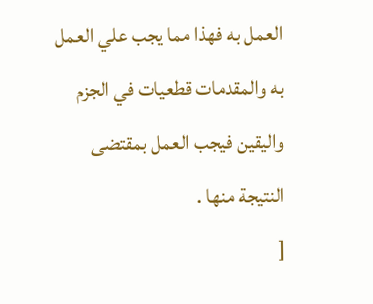العمل به فهذا مما يجب علي العمل به والمقدمات قطعيات في الجزم واليقين فيجب العمل بمقتضى النتيجة منها .
[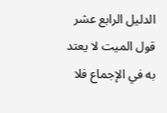الدليل الرابع عشر قول الميت لا يعتد به في الإجماع فلا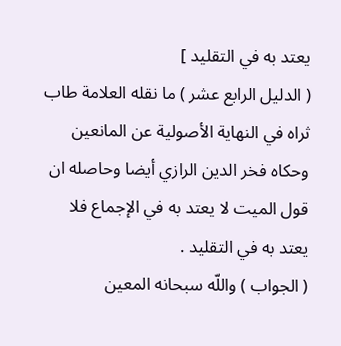يعتد به في التقليد ]
( الدليل الرابع عشر ) ما نقله العلامة طاب ثراه في النهاية الأصولية عن المانعين وحكاه فخر الدين الرازي أيضا وحاصله ان قول الميت لا يعتد به في الإجماع فلا يعتد به في التقليد .
( الجواب ) واللّه سبحانه المعين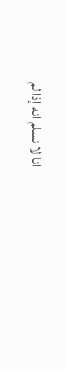انا لا نسلم انه إذا لم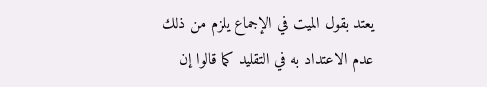يعتد بقول الميت في الإجماع يلزم من ذلك عدم الاعتداد به في التقليد كما قالوا إن